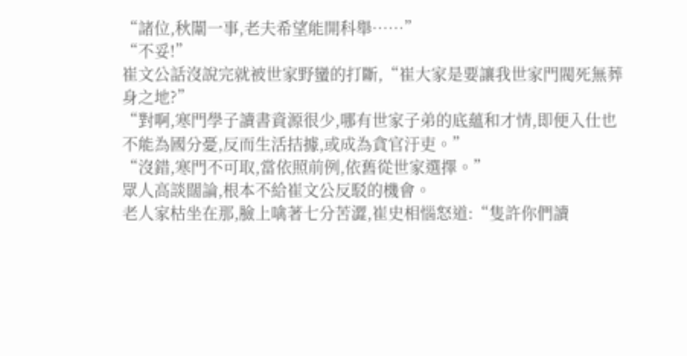“諸位,秋闈一事,老夫希望能開科舉……”
“不妥!”
崔文公話沒說完就被世家野蠻的打斷,“崔大家是要讓我世家門閥死無葬身之地?”
“對啊,寒門學子讀書資源很少,哪有世家子弟的底蘊和才情,即便入仕也不能為國分憂,反而生活拮據,或成為貪官汙吏。”
“沒錯,寒門不可取,當依照前例,依舊從世家選擇。”
眾人高談闊論,根本不給崔文公反駁的機會。
老人家枯坐在那,臉上噙著七分苦澀,崔史相惱怒道:“隻許你們讀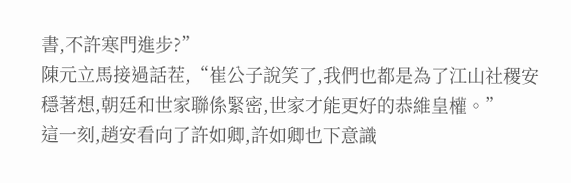書,不許寒門進步?”
陳元立馬接過話茬,“崔公子說笑了,我們也都是為了江山社稷安穩著想,朝廷和世家聯係緊密,世家才能更好的恭維皇權。”
這一刻,趙安看向了許如卿,許如卿也下意識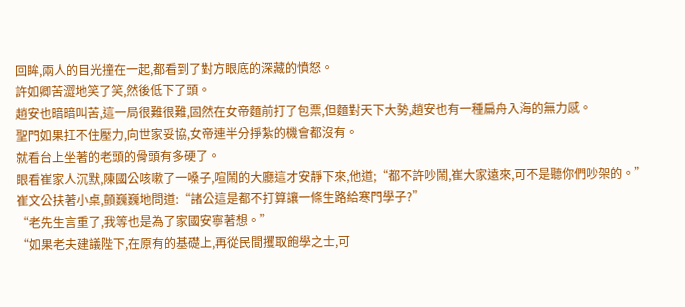回眸,兩人的目光撞在一起,都看到了對方眼底的深藏的憤怒。
許如卿苦澀地笑了笑,然後低下了頭。
趙安也暗暗叫苦,這一局很難很難,固然在女帝麵前打了包票,但麵對天下大勢,趙安也有一種扁舟入海的無力感。
聖門如果扛不住壓力,向世家妥協,女帝連半分掙紮的機會都沒有。
就看台上坐著的老頭的骨頭有多硬了。
眼看崔家人沉默,陳國公咳嗽了一嗓子,喧鬧的大廳這才安靜下來,他道;“都不許吵鬧,崔大家遠來,可不是聽你們吵架的。”
崔文公扶著小桌,顫巍巍地問道:“諸公這是都不打算讓一條生路給寒門學子?”
“老先生言重了,我等也是為了家國安寧著想。”
“如果老夫建議陛下,在原有的基礎上,再從民間攫取飽學之士,可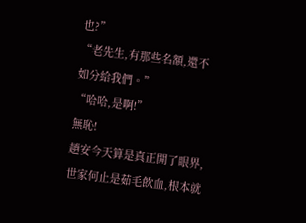也?”
“老先生,有那些名額,還不如分給我們。”
“哈哈,是啊!”
無恥!
趙安今天算是真正開了眼界,世家何止是茹毛飲血,根本就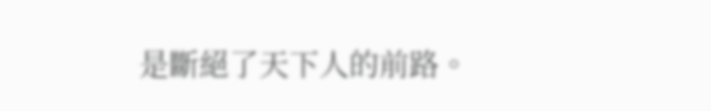是斷絕了天下人的前路。